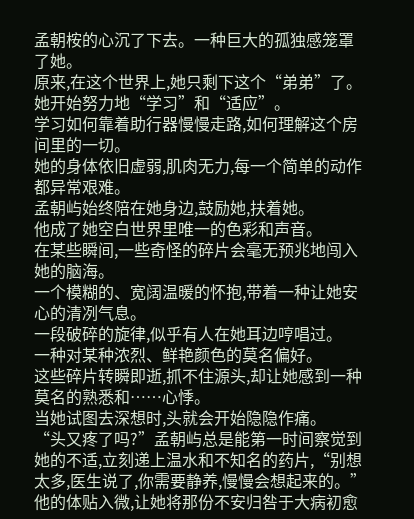孟朝桉的心沉了下去。一种巨大的孤独感笼罩了她。
原来,在这个世界上,她只剩下这个“弟弟”了。
她开始努力地“学习”和“适应”。
学习如何靠着助行器慢慢走路,如何理解这个房间里的一切。
她的身体依旧虚弱,肌肉无力,每一个简单的动作都异常艰难。
孟朝屿始终陪在她身边,鼓励她,扶着她。
他成了她空白世界里唯一的色彩和声音。
在某些瞬间,一些奇怪的碎片会毫无预兆地闯入她的脑海。
一个模糊的、宽阔温暖的怀抱,带着一种让她安心的清冽气息。
一段破碎的旋律,似乎有人在她耳边哼唱过。
一种对某种浓烈、鲜艳颜色的莫名偏好。
这些碎片转瞬即逝,抓不住源头,却让她感到一种莫名的熟悉和……心悸。
当她试图去深想时,头就会开始隐隐作痛。
“头又疼了吗?”孟朝屿总是能第一时间察觉到她的不适,立刻递上温水和不知名的药片,“别想太多,医生说了,你需要静养,慢慢会想起来的。”
他的体贴入微,让她将那份不安归咎于大病初愈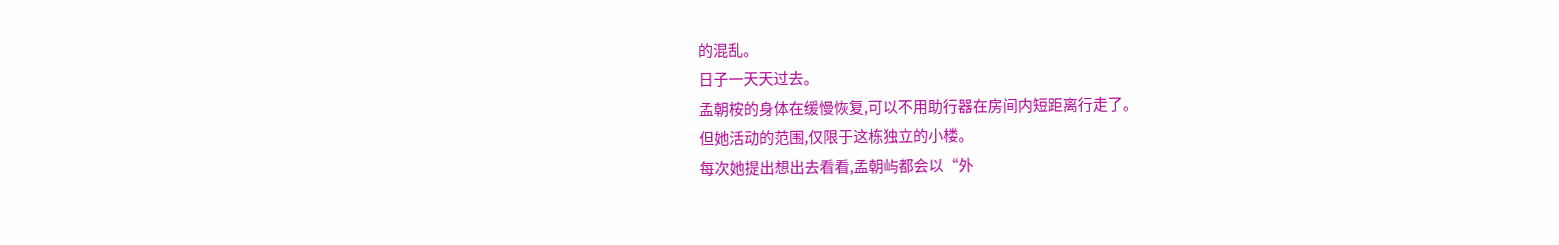的混乱。
日子一天天过去。
孟朝桉的身体在缓慢恢复,可以不用助行器在房间内短距离行走了。
但她活动的范围,仅限于这栋独立的小楼。
每次她提出想出去看看,孟朝屿都会以“外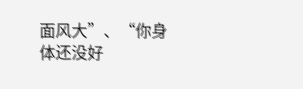面风大”、“你身体还没好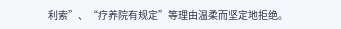利索”、“疗养院有规定”等理由温柔而坚定地拒绝。